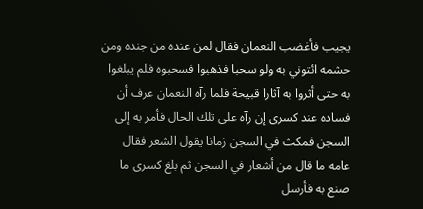يجيب فأغضب النعمان فقال لمن عنده من جنده ومن حشمه ائتوني به ولو سحبا فذهبوا فسحبوه فلم يبلغوا به حتى أثروا به آثارا قبيحة فلما رآه النعمان عرف أن فساده عند كسرى إن رآه على تلك الحال فأمر به إلى السجن فمكث في السجن زمانا يقول الشعر فقال عامه ما قال من أشعار في السجن ثم بلغ كسرى ما صنع به فأرسل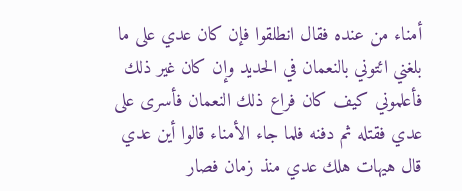أمناء من عنده فقال انطلقوا فإن كان عدي على ما بلغني ائتوني بالنعمان في الحديد وإن كان غير ذلك فأعلموني كيف كان فراع ذلك النعمان فأسرى على عدي فقتله ثم دفنه فلما جاء الأمناء قالوا أين عدي قال هيهات هلك عدي منذ زمان فصار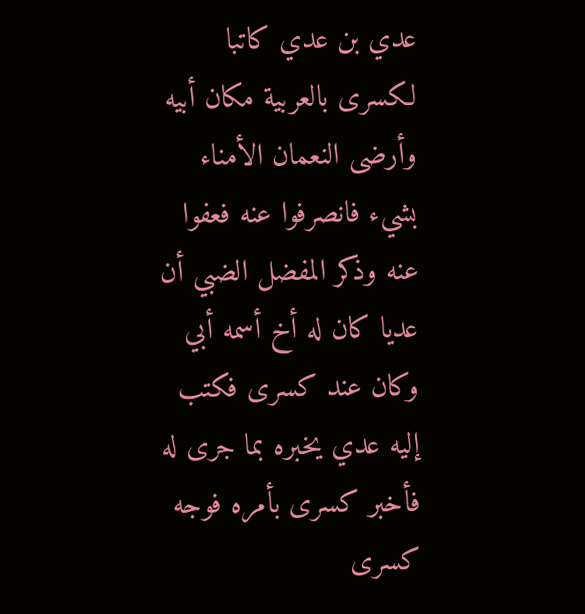عدي بن عدي كاتبا لكسرى بالعربية مكان أبيه وأرضى النعمان الأمناء بشيء فانصرفوا عنه فعفوا عنه وذكر المفضل الضبي أن عديا كان له أخ أسمه أبي وكان عند كسرى فكتب إليه عدي يخبره بما جرى له فأخبر كسرى بأمره فوجه كسرى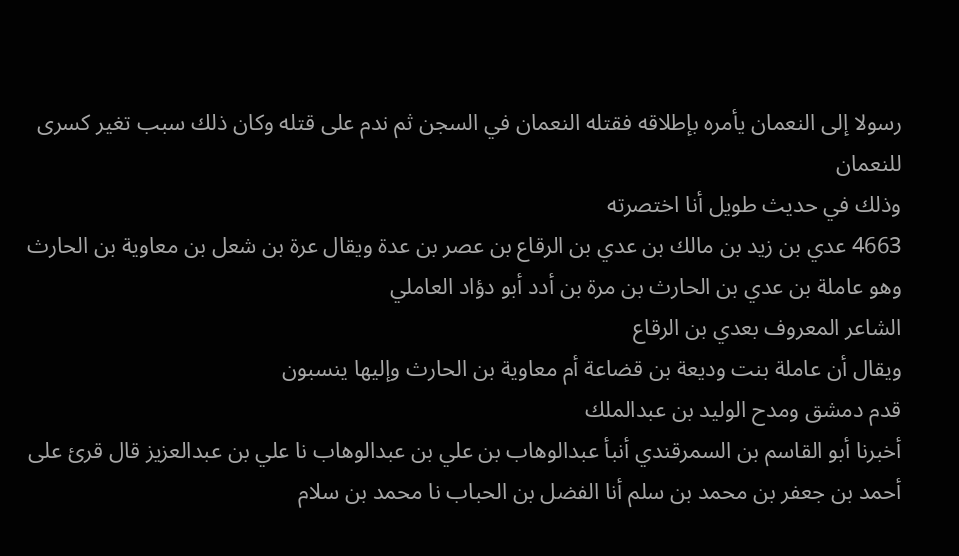رسولا إلى النعمان يأمره بإطلاقه فقتله النعمان في السجن ثم ندم على قتله وكان ذلك سبب تغير كسرى للنعمان
وذلك في حديث طويل أنا اختصرته
4663 عدي بن زيد بن مالك بن عدي بن الرقاع بن عصر بن عدة ويقال عرة بن شعل بن معاوية بن الحارث وهو عاملة بن عدي بن الحارث بن مرة بن أدد أبو دؤاد العاملي
الشاعر المعروف بعدي بن الرقاع
ويقال أن عاملة بنت وديعة بن قضاعة أم معاوية بن الحارث وإليها ينسبون
قدم دمشق ومدح الوليد بن عبدالملك
أخبرنا أبو القاسم بن السمرقندي أنبأ عبدالوهاب بن علي بن عبدالوهاب نا علي بن عبدالعزيز قال قرئ على أحمد بن جعفر بن محمد بن سلم أنا الفضل بن الحباب نا محمد بن سلام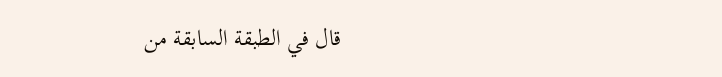قال في الطبقة السابقة من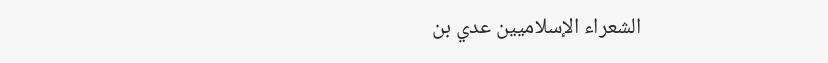الشعراء الإسلاميين عدي بن